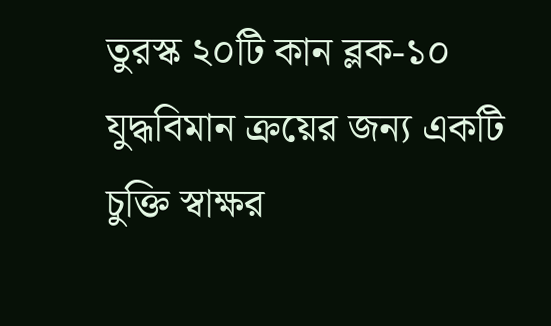তুরস্ক ২০টি কান ব্লক-১০ যুদ্ধবিমান ক্রয়ের জন্য একটি চুক্তি স্বাক্ষর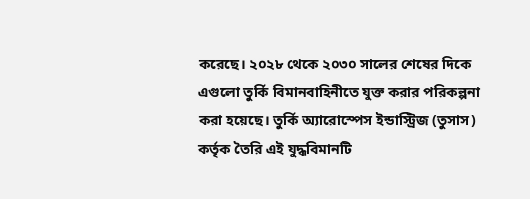করেছে। ২০২৮ থেকে ২০৩০ সালের শেষের দিকে এগুলো তুর্কি বিমানবাহিনীতে যুক্ত করার পরিকল্পনা করা হয়েছে। তুর্কি অ্যারোস্পেস ইন্ডাস্ট্রিজ (তুসাস) কর্তৃক তৈরি এই যুদ্ধবিমানটি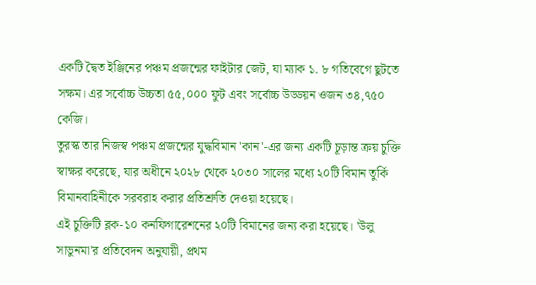একটি দ্বৈত ইঞ্জিনের পঞ্চম প্রজন্মের ফাইটার জেট, যা ম্যাক ১. ৮ গতিবেগে ছুটতে সক্ষম। এর সর্বোচ্চ উচ্চতা ৫৫,০০০ ফুট এবং সর্বোচ্চ উড্ডয়ন ওজন ৩৪,৭৫০ কেজি।
তুরস্ক তার নিজস্ব পঞ্চম প্রজন্মের যুদ্ধবিমান 'কান'-এর জন্য একটি চূড়ান্ত ক্রয় চুক্তি স্বাক্ষর করেছে, যার অধীনে ২০২৮ থেকে ২০৩০ সালের মধ্যে ২০টি বিমান তুর্কি বিমানবাহিনীকে সরবরাহ করার প্রতিশ্রুতি দেওয়া হয়েছে।
এই চুক্তিটি ব্লক-১০ কনফিগারেশনের ২০টি বিমানের জন্য করা হয়েছে। 'উলু সাভুনমা'র প্রতিবেদন অনুযায়ী, প্রথম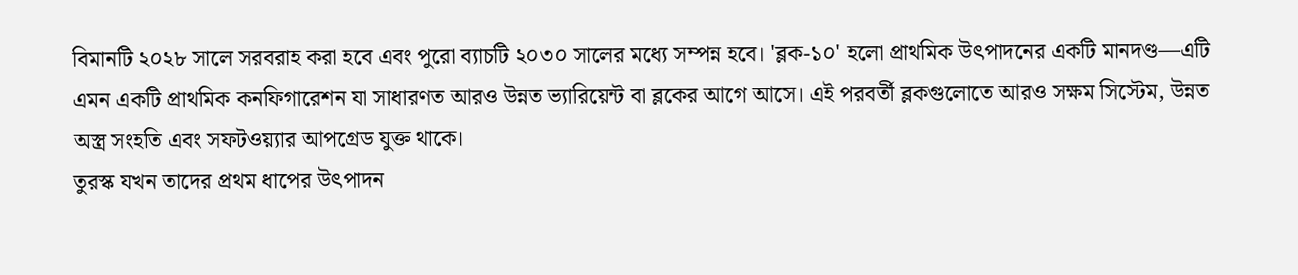বিমানটি ২০২৮ সালে সরবরাহ করা হবে এবং পুরো ব্যাচটি ২০৩০ সালের মধ্যে সম্পন্ন হবে। 'ব্লক-১০' হলো প্রাথমিক উৎপাদনের একটি মানদণ্ড—এটি এমন একটি প্রাথমিক কনফিগারেশন যা সাধারণত আরও উন্নত ভ্যারিয়েন্ট বা ব্লকের আগে আসে। এই পরবর্তী ব্লকগুলোতে আরও সক্ষম সিস্টেম, উন্নত অস্ত্র সংহতি এবং সফটওয়্যার আপগ্রেড যুক্ত থাকে।
তুরস্ক যখন তাদের প্রথম ধাপের উৎপাদন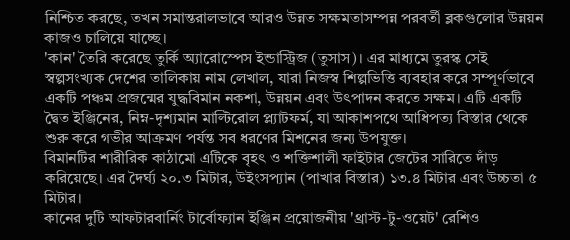নিশ্চিত করছে, তখন সমান্তরালভাবে আরও উন্নত সক্ষমতাসম্পন্ন পরবর্তী ব্লকগুলোর উন্নয়ন কাজও চালিয়ে যাচ্ছে।
'কান' তৈরি করেছে তুর্কি অ্যারোস্পেস ইন্ডাস্ট্রিজ (তুসাস)। এর মাধ্যমে তুরস্ক সেই স্বল্পসংখ্যক দেশের তালিকায় নাম লেখাল, যারা নিজস্ব শিল্পভিত্তি ব্যবহার করে সম্পূর্ণভাবে একটি পঞ্চম প্রজন্মের যুদ্ধবিমান নকশা, উন্নয়ন এবং উৎপাদন করতে সক্ষম। এটি একটি দ্বৈত ইঞ্জিনের, নিম্ন-দৃশ্যমান মাল্টিরোল প্ল্যাটফর্ম, যা আকাশপথে আধিপত্য বিস্তার থেকে শুরু করে গভীর আক্রমণ পর্যন্ত সব ধরণের মিশনের জন্য উপযুক্ত।
বিমানটির শারীরিক কাঠামো এটিকে বৃহৎ ও শক্তিশালী ফাইটার জেটের সারিতে দাঁড় করিয়েছে। এর দৈর্ঘ্য ২০.৩ মিটার, উইংসপ্যান (পাখার বিস্তার) ১৩.৪ মিটার এবং উচ্চতা ৫ মিটার।
কানের দুটি আফটারবার্নিং টার্বোফ্যান ইঞ্জিন প্রয়োজনীয় 'থ্রাস্ট-টু-ওয়েট' রেশিও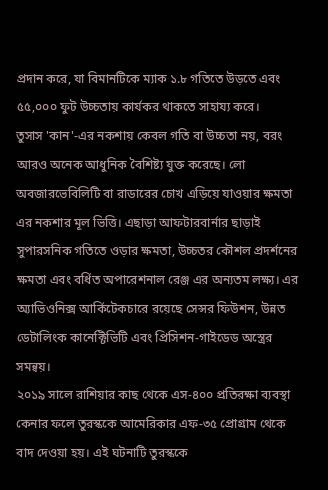প্রদান করে, যা বিমানটিকে ম্যাক ১.৮ গতিতে উড়তে এবং ৫৫,০০০ ফুট উচ্চতায় কার্যকর থাকতে সাহায্য করে।
তুসাস 'কান'-এর নকশায় কেবল গতি বা উচ্চতা নয়, বরং আরও অনেক আধুনিক বৈশিষ্ট্য যুক্ত করেছে। লো অবজারভেবিলিটি বা রাডারের চোখ এড়িয়ে যাওয়ার ক্ষমতা এর নকশার মূল ভিত্তি। এছাড়া আফটারবার্নার ছাড়াই সুপারসনিক গতিতে ওড়ার ক্ষমতা, উচ্চতর কৌশল প্রদর্শনের ক্ষমতা এবং বর্ধিত অপারেশনাল রেঞ্জ এর অন্যতম লক্ষ্য। এর অ্যাভিওনিক্স আর্কিটেকচারে রয়েছে সেন্সর ফিউশন, উন্নত ডেটালিংক কানেক্টিভিটি এবং প্রিসিশন-গাইডেড অস্ত্রের সমন্বয়।
২০১৯ সালে রাশিয়ার কাছ থেকে এস-৪০০ প্রতিরক্ষা ব্যবস্থা কেনার ফলে তুরস্ককে আমেরিকার এফ-৩৫ প্রোগ্রাম থেকে বাদ দেওয়া হয়। এই ঘটনাটি তুরস্ককে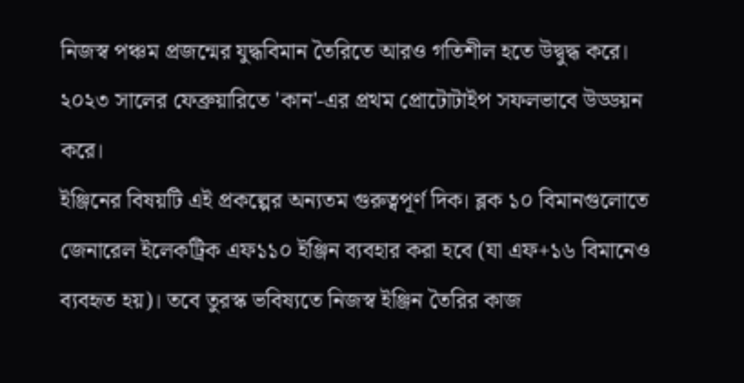নিজস্ব পঞ্চম প্রজন্মের যুদ্ধবিমান তৈরিতে আরও গতিশীল হতে উদ্বুদ্ধ করে। ২০২৩ সালের ফেব্রুয়ারিতে 'কান'-এর প্রথম প্রোটোটাইপ সফলভাবে উড্ডয়ন করে।
ইঞ্জিনের বিষয়টি এই প্রকল্পের অন্যতম গুরুত্বপূর্ণ দিক। ব্লক ১০ বিমানগুলোতে জেনারেল ইলেকট্রিক এফ১১০ ইঞ্জিন ব্যবহার করা হবে (যা এফ+১৬ বিমানেও ব্যবহৃত হয়)। তবে তুরস্ক ভবিষ্যতে নিজস্ব ইঞ্জিন তৈরির কাজ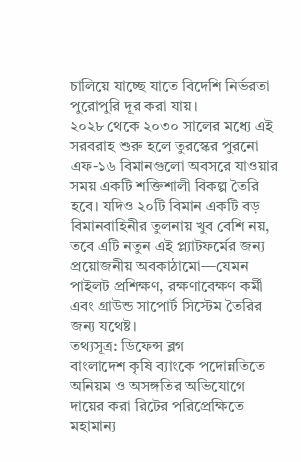চালিয়ে যাচ্ছে যাতে বিদেশি নির্ভরতা পুরোপুরি দূর করা যায়।
২০২৮ থেকে ২০৩০ সালের মধ্যে এই সরবরাহ শুরু হলে তুরস্কের পুরনো এফ-১৬ বিমানগুলো অবসরে যাওয়ার সময় একটি শক্তিশালী বিকল্প তৈরি হবে। যদিও ২০টি বিমান একটি বড় বিমানবাহিনীর তুলনায় খুব বেশি নয়, তবে এটি নতুন এই প্ল্যাটফর্মের জন্য প্রয়োজনীয় অবকাঠামো—যেমন পাইলট প্রশিক্ষণ, রক্ষণাবেক্ষণ কর্মী এবং গ্রাউন্ড সাপোর্ট সিস্টেম তৈরির জন্য যথেষ্ট।
তথ্যসূত্র: ডিফেন্স ব্লগ
বাংলাদেশ কৃষি ব্যাংকে পদোন্নতিতে অনিয়ম ও অসঙ্গতির অভিযোগে দায়ের করা রিটের পরিপ্রেক্ষিতে মহামান্য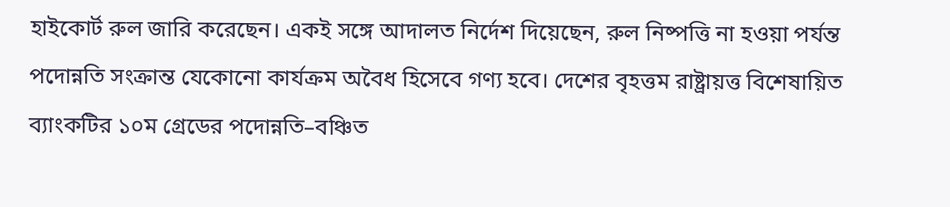হাইকোর্ট রুল জারি করেছেন। একই সঙ্গে আদালত নির্দেশ দিয়েছেন, রুল নিষ্পত্তি না হওয়া পর্যন্ত পদোন্নতি সংক্রান্ত যেকোনো কার্যক্রম অবৈধ হিসেবে গণ্য হবে। দেশের বৃহত্তম রাষ্ট্রায়ত্ত বিশেষায়িত ব্যাংকটির ১০ম গ্রেডের পদোন্নতি–বঞ্চিত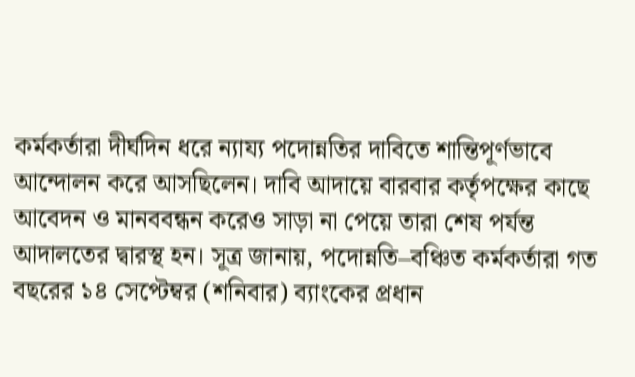কর্মকর্তারা দীর্ঘদিন ধরে ন্যায্য পদোন্নতির দাবিতে শান্তিপূর্ণভাবে আন্দোলন করে আসছিলেন। দাবি আদায়ে বারবার কর্তৃপক্ষের কাছে আবেদন ও মানববন্ধন করেও সাড়া না পেয়ে তারা শেষ পর্যন্ত আদালতের দ্বারস্থ হন। সূত্র জানায়, পদোন্নতি–বঞ্চিত কর্মকর্তারা গত বছরের ১৪ সেপ্টেম্বর (শনিবার) ব্যাংকের প্রধান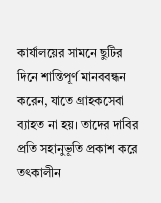কার্যালয়ের সামনে ছুটির দিনে শান্তিপূর্ণ মানববন্ধন করেন, যাতে গ্রাহকসেবা ব্যাহত না হয়। তাদের দাবির প্রতি সহানুভূতি প্রকাশ করে তৎকালীন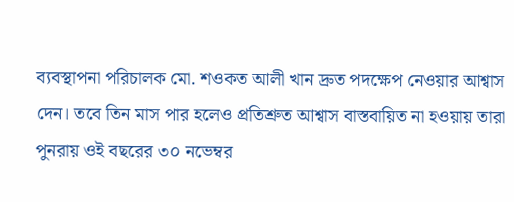ব্যবস্থাপনা পরিচালক মো. শওকত আলী খান দ্রুত পদক্ষেপ নেওয়ার আশ্বাস দেন। তবে তিন মাস পার হলেও প্রতিশ্রুত আশ্বাস বাস্তবায়িত না হওয়ায় তারা পুনরায় ওই বছরের ৩০ নভেম্বর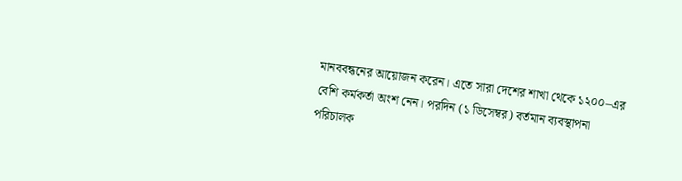মানববন্ধনের আয়োজন করেন। এতে সারা দেশের শাখা থেকে ১২০০–এর বেশি কর্মকর্তা অংশ নেন। পরদিন (১ ডিসেম্বর) বর্তমান ব্যবস্থাপনা পরিচালক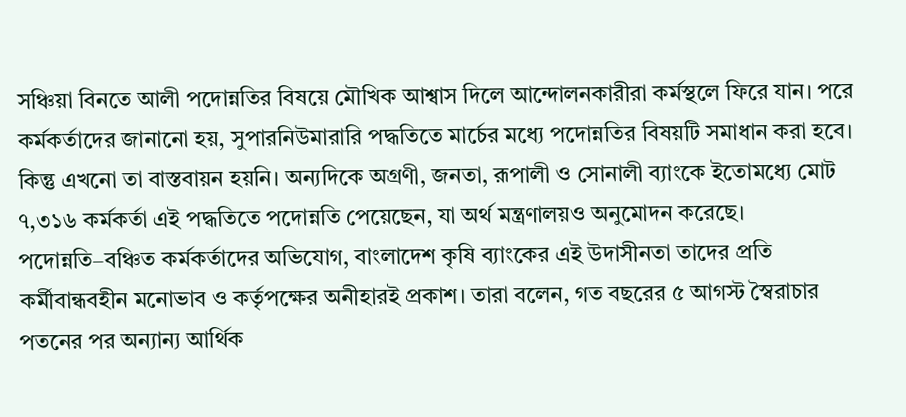সঞ্চিয়া বিনতে আলী পদোন্নতির বিষয়ে মৌখিক আশ্বাস দিলে আন্দোলনকারীরা কর্মস্থলে ফিরে যান। পরে কর্মকর্তাদের জানানো হয়, সুপারনিউমারারি পদ্ধতিতে মার্চের মধ্যে পদোন্নতির বিষয়টি সমাধান করা হবে। কিন্তু এখনো তা বাস্তবায়ন হয়নি। অন্যদিকে অগ্রণী, জনতা, রূপালী ও সোনালী ব্যাংকে ইতোমধ্যে মোট ৭,৩১৬ কর্মকর্তা এই পদ্ধতিতে পদোন্নতি পেয়েছেন, যা অর্থ মন্ত্রণালয়ও অনুমোদন করেছে। পদোন্নতি–বঞ্চিত কর্মকর্তাদের অভিযোগ, বাংলাদেশ কৃষি ব্যাংকের এই উদাসীনতা তাদের প্রতি কর্মীবান্ধবহীন মনোভাব ও কর্তৃপক্ষের অনীহারই প্রকাশ। তারা বলেন, গত বছরের ৫ আগস্ট স্বৈরাচার পতনের পর অন্যান্য আর্থিক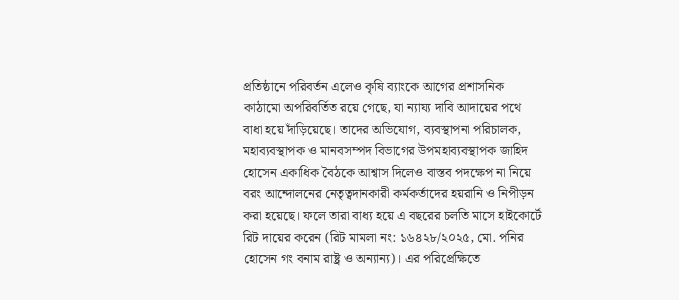প্রতিষ্ঠানে পরিবর্তন এলেও কৃষি ব্যাংকে আগের প্রশাসনিক কাঠামো অপরিবর্তিত রয়ে গেছে, যা ন্যায্য দাবি আদায়ের পথে বাধা হয়ে দাঁড়িয়েছে। তাদের অভিযোগ, ব্যবস্থাপনা পরিচালক, মহাব্যবস্থাপক ও মানবসম্পদ বিভাগের উপমহাব্যবস্থাপক জাহিদ হোসেন একাধিক বৈঠকে আশ্বাস দিলেও বাস্তব পদক্ষেপ না নিয়ে বরং আন্দোলনের নেতৃত্বদানকারী কর্মকর্তাদের হয়রানি ও নিপীড়ন করা হয়েছে। ফলে তারা বাধ্য হয়ে এ বছরের চলতি মাসে হাইকোর্টে রিট দায়ের করেন (রিট মামলা নং: ১৬৪২৮/২০২৫, মো. পনির হোসেন গং বনাম রাষ্ট্র ও অন্যান্য)। এর পরিপ্রেক্ষিতে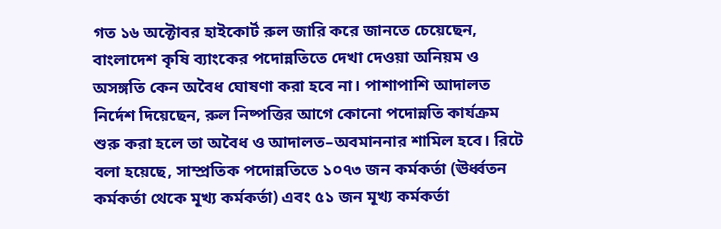গত ১৬ অক্টোবর হাইকোর্ট রুল জারি করে জানতে চেয়েছেন, বাংলাদেশ কৃষি ব্যাংকের পদোন্নতিতে দেখা দেওয়া অনিয়ম ও অসঙ্গতি কেন অবৈধ ঘোষণা করা হবে না। পাশাপাশি আদালত নির্দেশ দিয়েছেন, রুল নিষ্পত্তির আগে কোনো পদোন্নতি কার্যক্রম শুরু করা হলে তা অবৈধ ও আদালত–অবমাননার শামিল হবে। রিটে বলা হয়েছে, সাম্প্রতিক পদোন্নতিতে ১০৭৩ জন কর্মকর্তা (ঊর্ধ্বতন কর্মকর্তা থেকে মূখ্য কর্মকর্তা) এবং ৫১ জন মূখ্য কর্মকর্তা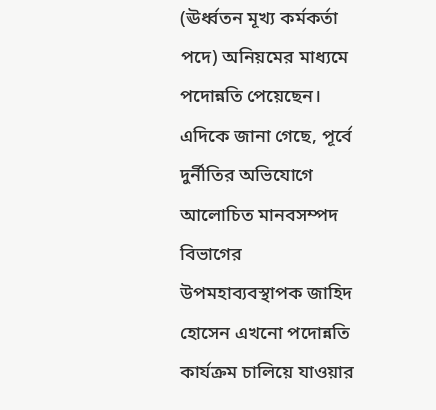(ঊর্ধ্বতন মূখ্য কর্মকর্তা পদে) অনিয়মের মাধ্যমে পদোন্নতি পেয়েছেন। এদিকে জানা গেছে, পূর্বে দুর্নীতির অভিযোগে আলোচিত মানবসম্পদ বিভাগের উপমহাব্যবস্থাপক জাহিদ হোসেন এখনো পদোন্নতি কার্যক্রম চালিয়ে যাওয়ার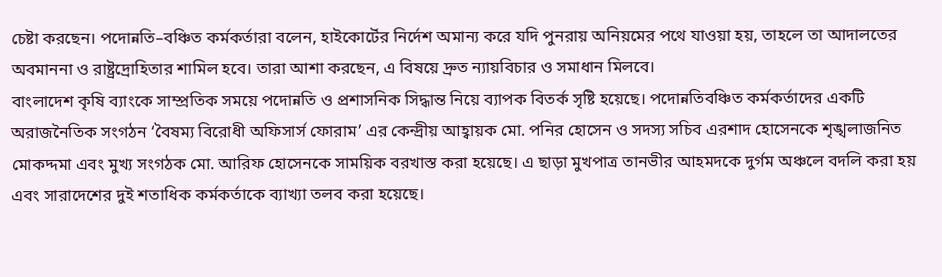চেষ্টা করছেন। পদোন্নতি–বঞ্চিত কর্মকর্তারা বলেন, হাইকোর্টের নির্দেশ অমান্য করে যদি পুনরায় অনিয়মের পথে যাওয়া হয়, তাহলে তা আদালতের অবমাননা ও রাষ্ট্রদ্রোহিতার শামিল হবে। তারা আশা করছেন, এ বিষয়ে দ্রুত ন্যায়বিচার ও সমাধান মিলবে।
বাংলাদেশ কৃষি ব্যাংকে সাম্প্রতিক সময়ে পদোন্নতি ও প্রশাসনিক সিদ্ধান্ত নিয়ে ব্যাপক বিতর্ক সৃষ্টি হয়েছে। পদোন্নতিবঞ্চিত কর্মকর্তাদের একটি অরাজনৈতিক সংগঠন ‘বৈষম্য বিরোধী অফিসার্স ফোরাম’ এর কেন্দ্রীয় আহ্বায়ক মো. পনির হোসেন ও সদস্য সচিব এরশাদ হোসেনকে শৃঙ্খলাজনিত মোকদ্দমা এবং মুখ্য সংগঠক মো. আরিফ হোসেনকে সাময়িক বরখাস্ত করা হয়েছে। এ ছাড়া মুখপাত্র তানভীর আহমদকে দুর্গম অঞ্চলে বদলি করা হয় এবং সারাদেশের দুই শতাধিক কর্মকর্তাকে ব্যাখ্যা তলব করা হয়েছে।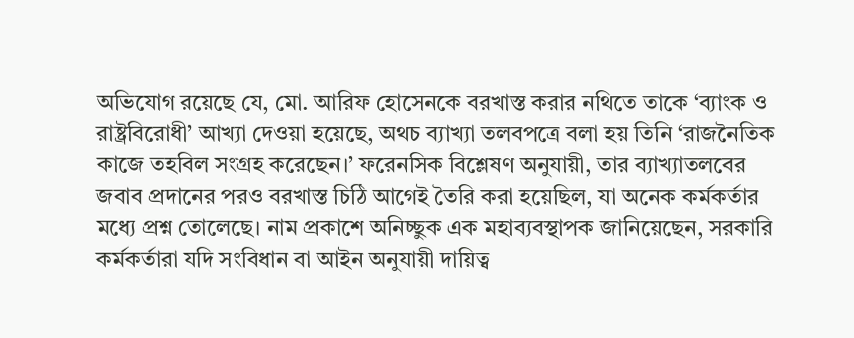অভিযোগ রয়েছে যে, মো. আরিফ হোসেনকে বরখাস্ত করার নথিতে তাকে ‘ব্যাংক ও রাষ্ট্রবিরোধী’ আখ্যা দেওয়া হয়েছে, অথচ ব্যাখ্যা তলবপত্রে বলা হয় তিনি ‘রাজনৈতিক কাজে তহবিল সংগ্রহ করেছেন।’ ফরেনসিক বিশ্লেষণ অনুযায়ী, তার ব্যাখ্যাতলবের জবাব প্রদানের পরও বরখাস্ত চিঠি আগেই তৈরি করা হয়েছিল, যা অনেক কর্মকর্তার মধ্যে প্রশ্ন তোলেছে। নাম প্রকাশে অনিচ্ছুক এক মহাব্যবস্থাপক জানিয়েছেন, সরকারি কর্মকর্তারা যদি সংবিধান বা আইন অনুযায়ী দায়িত্ব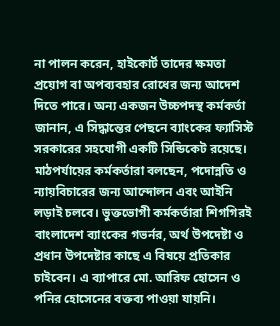না পালন করেন, হাইকোর্ট তাদের ক্ষমতা প্রয়োগ বা অপব্যবহার রোধের জন্য আদেশ দিতে পারে। অন্য একজন উচ্চপদস্থ কর্মকর্তা জানান, এ সিদ্ধান্তের পেছনে ব্যাংকের ফ্যাসিস্ট সরকারের সহযোগী একটি সিন্ডিকেট রয়েছে। মাঠপর্যায়ের কর্মকর্তারা বলছেন, পদোন্নতি ও ন্যায়বিচারের জন্য আন্দোলন এবং আইনি লড়াই চলবে। ভুক্তভোগী কর্মকর্তারা শিগগিরই বাংলাদেশ ব্যাংকের গভর্নর, অর্থ উপদেষ্টা ও প্রধান উপদেষ্টার কাছে এ বিষয়ে প্রতিকার চাইবেন। এ ব্যাপারে মো. আরিফ হোসেন ও পনির হোসেনের বক্তব্য পাওয়া যায়নি।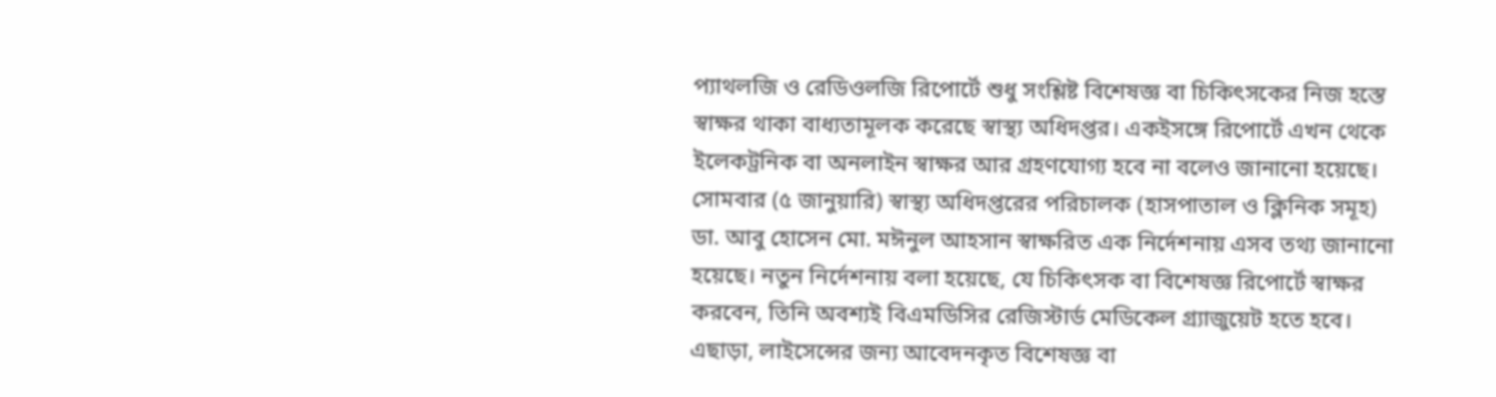প্যাথলজি ও রেডিওলজি রিপোর্টে শুধু সংশ্লিষ্ট বিশেষজ্ঞ বা চিকিৎসকের নিজ হস্তে স্বাক্ষর থাকা বাধ্যতামূলক করেছে স্বাস্থ্য অধিদপ্তর। একইসঙ্গে রিপোর্টে এখন থেকে ইলেকট্রনিক বা অনলাইন স্বাক্ষর আর গ্রহণযোগ্য হবে না বলেও জানানো হয়েছে। সোমবার (৫ জানুয়ারি) স্বাস্থ্য অধিদপ্তরের পরিচালক (হাসপাতাল ও ক্লিনিক সমূহ) ডা. আবু হোসেন মো. মঈনুল আহসান স্বাক্ষরিত এক নির্দেশনায় এসব তথ্য জানানো হয়েছে। নতুন নির্দেশনায় বলা হয়েছে, যে চিকিৎসক বা বিশেষজ্ঞ রিপোর্টে স্বাক্ষর করবেন, তিনি অবশ্যই বিএমডিসির রেজিস্টার্ড মেডিকেল গ্র্যাজুয়েট হতে হবে। এছাড়া, লাইসেন্সের জন্য আবেদনকৃত বিশেষজ্ঞ বা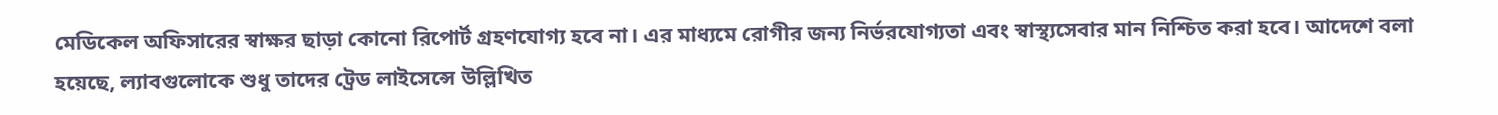মেডিকেল অফিসারের স্বাক্ষর ছাড়া কোনো রিপোর্ট গ্রহণযোগ্য হবে না। এর মাধ্যমে রোগীর জন্য নির্ভরযোগ্যতা এবং স্বাস্থ্যসেবার মান নিশ্চিত করা হবে। আদেশে বলা হয়েছে, ল্যাবগুলোকে শুধু তাদের ট্রেড লাইসেন্সে উল্লিখিত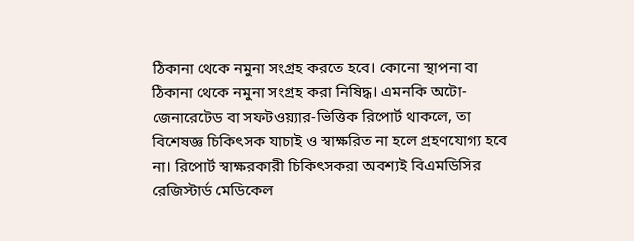ঠিকানা থেকে নমুনা সংগ্রহ করতে হবে। কোনো স্থাপনা বা ঠিকানা থেকে নমুনা সংগ্রহ করা নিষিদ্ধ। এমনকি অটো-জেনারেটেড বা সফটওয়্যার-ভিত্তিক রিপোর্ট থাকলে, তা বিশেষজ্ঞ চিকিৎসক যাচাই ও স্বাক্ষরিত না হলে গ্রহণযোগ্য হবে না। রিপোর্ট স্বাক্ষরকারী চিকিৎসকরা অবশ্যই বিএমডিসির রেজিস্টার্ড মেডিকেল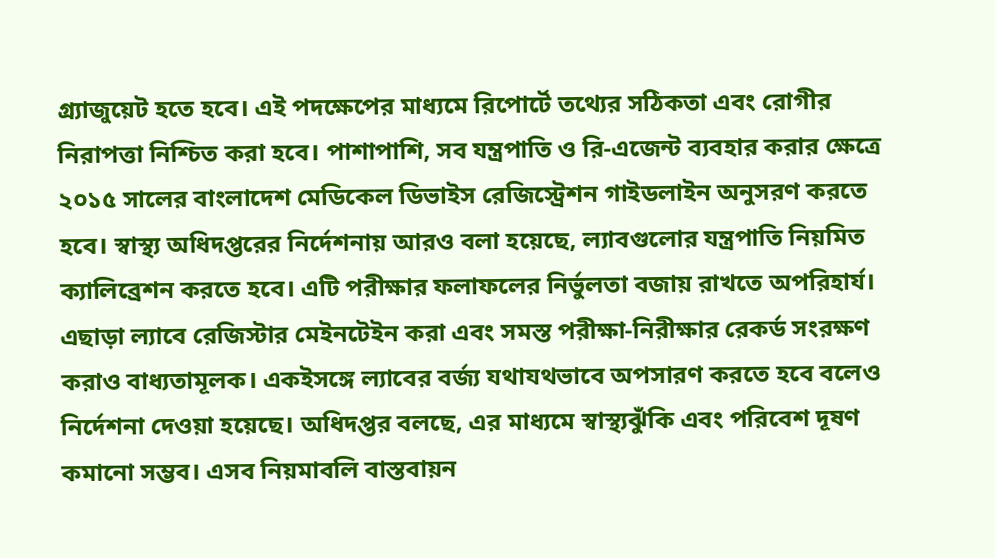গ্র্যাজুয়েট হতে হবে। এই পদক্ষেপের মাধ্যমে রিপোর্টে তথ্যের সঠিকতা এবং রোগীর নিরাপত্তা নিশ্চিত করা হবে। পাশাপাশি, সব যন্ত্রপাতি ও রি-এজেন্ট ব্যবহার করার ক্ষেত্রে ২০১৫ সালের বাংলাদেশ মেডিকেল ডিভাইস রেজিস্ট্রেশন গাইডলাইন অনুসরণ করতে হবে। স্বাস্থ্য অধিদপ্তরের নির্দেশনায় আরও বলা হয়েছে, ল্যাবগুলোর যন্ত্রপাতি নিয়মিত ক্যালিব্রেশন করতে হবে। এটি পরীক্ষার ফলাফলের নির্ভুলতা বজায় রাখতে অপরিহার্য। এছাড়া ল্যাবে রেজিস্টার মেইনটেইন করা এবং সমস্ত পরীক্ষা-নিরীক্ষার রেকর্ড সংরক্ষণ করাও বাধ্যতামূলক। একইসঙ্গে ল্যাবের বর্জ্য যথাযথভাবে অপসারণ করতে হবে বলেও নির্দেশনা দেওয়া হয়েছে। অধিদপ্তর বলছে, এর মাধ্যমে স্বাস্থ্যঝুঁকি এবং পরিবেশ দূষণ কমানো সম্ভব। এসব নিয়মাবলি বাস্তবায়ন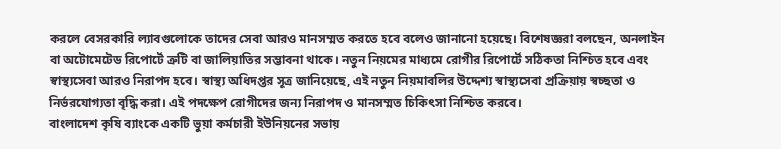করলে বেসরকারি ল্যাবগুলোকে তাদের সেবা আরও মানসম্মত করতে হবে বলেও জানানো হয়েছে। বিশেষজ্ঞরা বলছেন, অনলাইন বা অটোমেটেড রিপোর্টে ত্রুটি বা জালিয়াতির সম্ভাবনা থাকে। নতুন নিয়মের মাধ্যমে রোগীর রিপোর্টে সঠিকতা নিশ্চিত হবে এবং স্বাস্থ্যসেবা আরও নিরাপদ হবে। স্বাস্থ্য অধিদপ্তর সূত্র জানিয়েছে, এই নতুন নিয়মাবলির উদ্দেশ্য স্বাস্থ্যসেবা প্রক্রিয়ায় স্বচ্ছতা ও নির্ভরযোগ্যতা বৃদ্ধি করা। এই পদক্ষেপ রোগীদের জন্য নিরাপদ ও মানসম্মত চিকিৎসা নিশ্চিত করবে।
বাংলাদেশ কৃষি ব্যাংকে একটি ভুয়া কর্মচারী ইউনিয়নের সভায়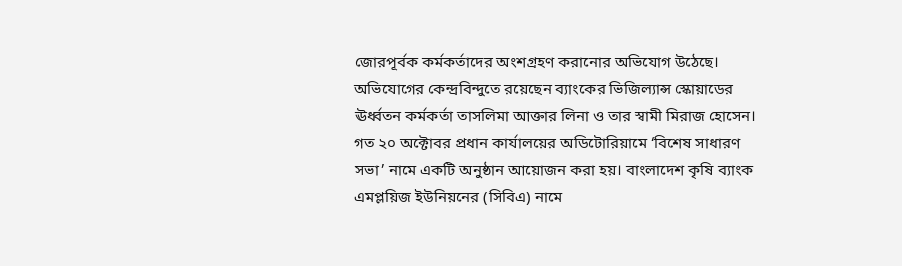জোরপূর্বক কর্মকর্তাদের অংশগ্রহণ করানোর অভিযোগ উঠেছে। অভিযোগের কেন্দ্রবিন্দুতে রয়েছেন ব্যাংকের ভিজিল্যান্স স্কোয়াডের ঊর্ধ্বতন কর্মকর্তা তাসলিমা আক্তার লিনা ও তার স্বামী মিরাজ হোসেন। গত ২০ অক্টোবর প্রধান কার্যালয়ের অডিটোরিয়ামে ‘বিশেষ সাধারণ সভা’ নামে একটি অনুষ্ঠান আয়োজন করা হয়। বাংলাদেশ কৃষি ব্যাংক এমপ্লয়িজ ইউনিয়নের (সিবিএ) নামে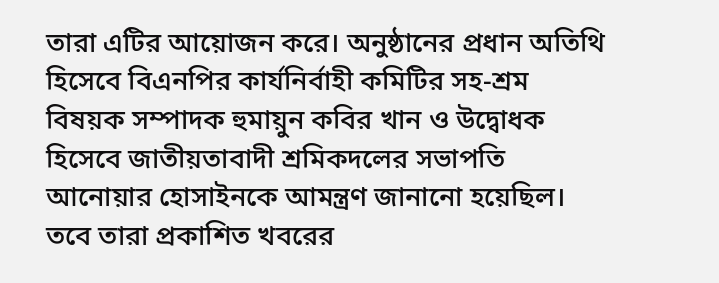তারা এটির আয়োজন করে। অনুষ্ঠানের প্রধান অতিথি হিসেবে বিএনপির কার্যনির্বাহী কমিটির সহ-শ্রম বিষয়ক সম্পাদক হুমায়ুন কবির খান ও উদ্বোধক হিসেবে জাতীয়তাবাদী শ্রমিকদলের সভাপতি আনোয়ার হোসাইনকে আমন্ত্রণ জানানো হয়েছিল। তবে তারা প্রকাশিত খবরের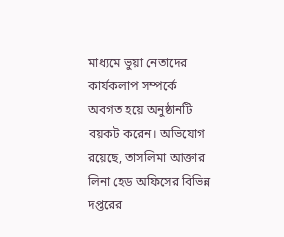মাধ্যমে ভুয়া নেতাদের কার্যকলাপ সম্পর্কে অবগত হয়ে অনুষ্ঠানটি বয়কট করেন। অভিযোগ রয়েছে, তাসলিমা আক্তার লিনা হেড অফিসের বিভিন্ন দপ্তরের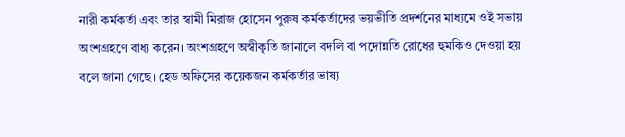নারী কর্মকর্তা এবং তার স্বামী মিরাজ হোসেন পুরুষ কর্মকর্তাদের ভয়ভীতি প্রদর্শনের মাধ্যমে ওই সভায় অংশগ্রহণে বাধ্য করেন। অংশগ্রহণে অস্বীকৃতি জানালে বদলি বা পদোন্নতি রোধের হুমকিও দেওয়া হয় বলে জানা গেছে। হেড অফিসের কয়েকজন কর্মকর্তার ভাষ্য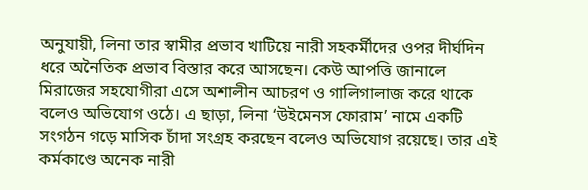অনুযায়ী, লিনা তার স্বামীর প্রভাব খাটিয়ে নারী সহকর্মীদের ওপর দীর্ঘদিন ধরে অনৈতিক প্রভাব বিস্তার করে আসছেন। কেউ আপত্তি জানালে মিরাজের সহযোগীরা এসে অশালীন আচরণ ও গালিগালাজ করে থাকে বলেও অভিযোগ ওঠে। এ ছাড়া, লিনা ‘উইমেনস ফোরাম’ নামে একটি সংগঠন গড়ে মাসিক চাঁদা সংগ্রহ করছেন বলেও অভিযোগ রয়েছে। তার এই কর্মকাণ্ডে অনেক নারী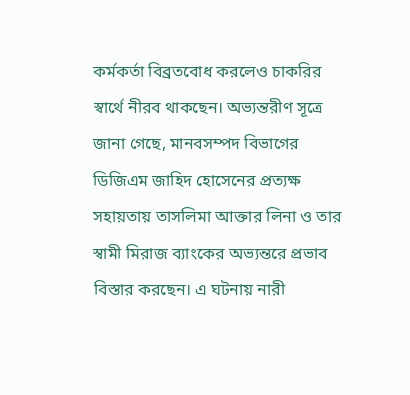কর্মকর্তা বিব্রতবোধ করলেও চাকরির স্বার্থে নীরব থাকছেন। অভ্যন্তরীণ সূত্রে জানা গেছে, মানবসম্পদ বিভাগের ডিজিএম জাহিদ হোসেনের প্রত্যক্ষ সহায়তায় তাসলিমা আক্তার লিনা ও তার স্বামী মিরাজ ব্যাংকের অভ্যন্তরে প্রভাব বিস্তার করছেন। এ ঘটনায় নারী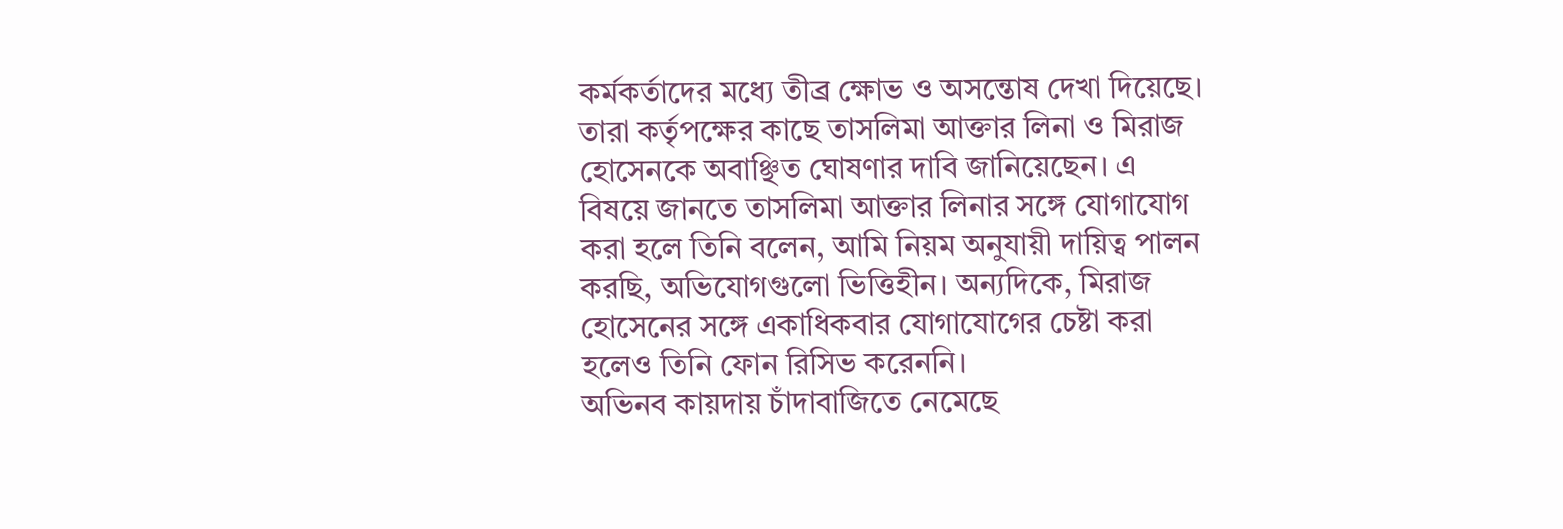কর্মকর্তাদের মধ্যে তীব্র ক্ষোভ ও অসন্তোষ দেখা দিয়েছে। তারা কর্তৃপক্ষের কাছে তাসলিমা আক্তার লিনা ও মিরাজ হোসেনকে অবাঞ্ছিত ঘোষণার দাবি জানিয়েছেন। এ বিষয়ে জানতে তাসলিমা আক্তার লিনার সঙ্গে যোগাযোগ করা হলে তিনি বলেন, আমি নিয়ম অনুযায়ী দায়িত্ব পালন করছি, অভিযোগগুলো ভিত্তিহীন। অন্যদিকে, মিরাজ হোসেনের সঙ্গে একাধিকবার যোগাযোগের চেষ্টা করা হলেও তিনি ফোন রিসিভ করেননি।
অভিনব কায়দায় চাঁদাবাজিতে নেমেছে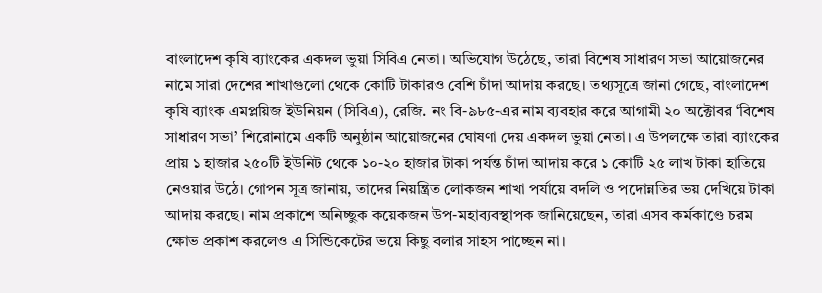বাংলাদেশ কৃষি ব্যাংকের একদল ভুয়া সিবিএ নেতা। অভিযোগ উঠেছে, তারা বিশেষ সাধারণ সভা আয়োজনের নামে সারা দেশের শাখাগুলো থেকে কোটি টাকারও বেশি চাঁদা আদায় করছে। তথ্যসূত্রে জানা গেছে, বাংলাদেশ কৃষি ব্যাংক এমপ্লয়িজ ইউনিয়ন (সিবিএ), রেজি. নং বি-৯৮৫-এর নাম ব্যবহার করে আগামী ২০ অক্টোবর ‘বিশেষ সাধারণ সভা’ শিরোনামে একটি অনুষ্ঠান আয়োজনের ঘোষণা দেয় একদল ভুয়া নেতা। এ উপলক্ষে তারা ব্যাংকের প্রায় ১ হাজার ২৫০টি ইউনিট থেকে ১০-২০ হাজার টাকা পর্যন্ত চাঁদা আদায় করে ১ কোটি ২৫ লাখ টাকা হাতিয়ে নেওয়ার উঠে। গোপন সূত্র জানায়, তাদের নিয়ন্ত্রিত লোকজন শাখা পর্যায়ে বদলি ও পদোন্নতির ভয় দেখিয়ে টাকা আদায় করছে। নাম প্রকাশে অনিচ্ছুক কয়েকজন উপ-মহাব্যবস্থাপক জানিয়েছেন, তারা এসব কর্মকাণ্ডে চরম ক্ষোভ প্রকাশ করলেও এ সিন্ডিকেটের ভয়ে কিছু বলার সাহস পাচ্ছেন না।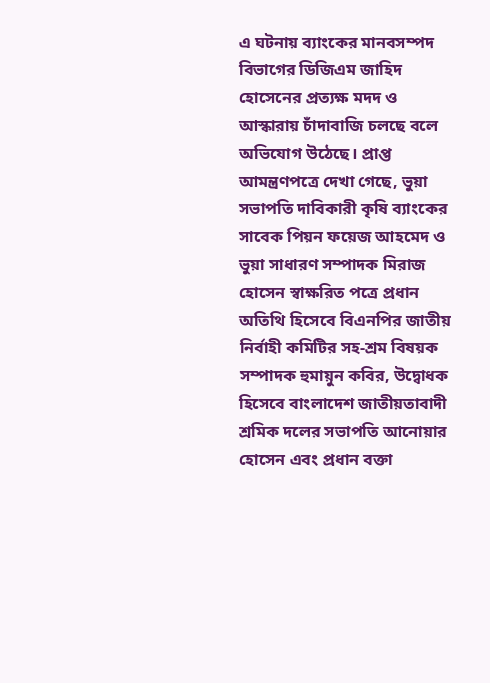এ ঘটনায় ব্যাংকের মানবসম্পদ বিভাগের ডিজিএম জাহিদ হোসেনের প্রত্যক্ষ মদদ ও আস্কারায় চাঁদাবাজি চলছে বলে অভিযোগ উঠেছে। প্রাপ্ত আমন্ত্রণপত্রে দেখা গেছে, ভুয়া সভাপতি দাবিকারী কৃষি ব্যাংকের সাবেক পিয়ন ফয়েজ আহমেদ ও ভুয়া সাধারণ সম্পাদক মিরাজ হোসেন স্বাক্ষরিত পত্রে প্রধান অতিথি হিসেবে বিএনপির জাতীয় নির্বাহী কমিটির সহ-শ্রম বিষয়ক সম্পাদক হুমায়ুন কবির, উদ্বোধক হিসেবে বাংলাদেশ জাতীয়তাবাদী শ্রমিক দলের সভাপতি আনোয়ার হোসেন এবং প্রধান বক্তা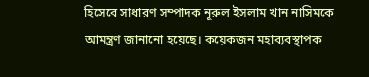হিসেবে সাধারণ সম্পাদক নূরুল ইসলাম খান নাসিমকে আমন্ত্রণ জানানো হয়েছে। কয়েকজন মহাব্যবস্থাপক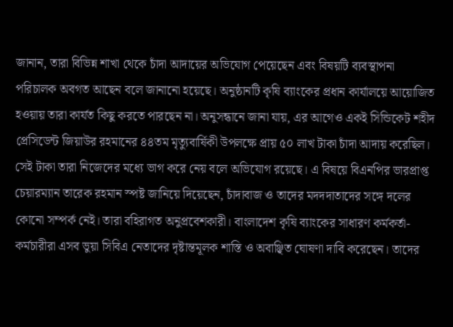জানান, তারা বিভিন্ন শাখা থেকে চাঁদা আদায়ের অভিযোগ পেয়েছেন এবং বিষয়টি ব্যবস্থাপনা পরিচালক অবগত আছেন বলে জানানো হয়েছে। অনুষ্ঠানটি কৃষি ব্যাংকের প্রধান কার্যালয়ে আয়োজিত হওয়ায় তারা কার্যত কিছু করতে পারছেন না। অনুসন্ধানে জানা যায়, এর আগেও একই সিন্ডিকেট শহীদ প্রেসিডেন্ট জিয়াউর রহমানের ৪৪তম মৃত্যুবার্ষিকী উপলক্ষে প্রায় ৫০ লাখ টাকা চাঁদা আদায় করেছিল। সেই টাকা তারা নিজেদের মধ্যে ভাগ করে নেয় বলে অভিযোগ রয়েছে। এ বিষয়ে বিএনপির ভারপ্রাপ্ত চেয়ারম্যান তারেক রহমান স্পষ্ট জানিয়ে দিয়েছেন, চাঁদাবাজ ও তাদের মদদদাতাদের সঙ্গে দলের কোনো সম্পর্ক নেই। তারা বহিরাগত অনুপ্রবেশকারী। বাংলাদেশ কৃষি ব্যাংকের সাধারণ কর্মকর্তা-কর্মচারীরা এসব ভুয়া সিবিএ নেতাদের দৃষ্টান্তমূলক শাস্তি ও অবাঞ্ছিত ঘোষণা দাবি করেছেন। তাদের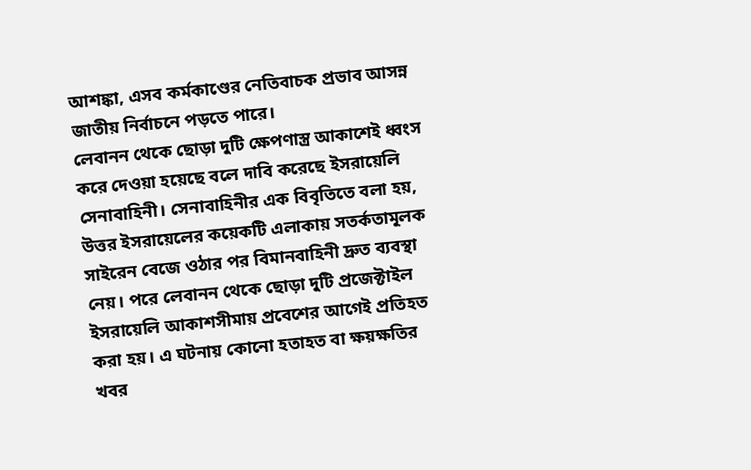আশঙ্কা, এসব কর্মকাণ্ডের নেতিবাচক প্রভাব আসন্ন জাতীয় নির্বাচনে পড়তে পারে।
লেবানন থেকে ছোড়া দুটি ক্ষেপণাস্ত্র আকাশেই ধ্বংস করে দেওয়া হয়েছে বলে দাবি করেছে ইসরায়েলি সেনাবাহিনী। সেনাবাহিনীর এক বিবৃতিতে বলা হয়, উত্তর ইসরায়েলের কয়েকটি এলাকায় সতর্কতামূলক সাইরেন বেজে ওঠার পর বিমানবাহিনী দ্রুত ব্যবস্থা নেয়। পরে লেবানন থেকে ছোড়া দুটি প্রজেক্টাইল ইসরায়েলি আকাশসীমায় প্রবেশের আগেই প্রতিহত করা হয়। এ ঘটনায় কোনো হতাহত বা ক্ষয়ক্ষতির খবর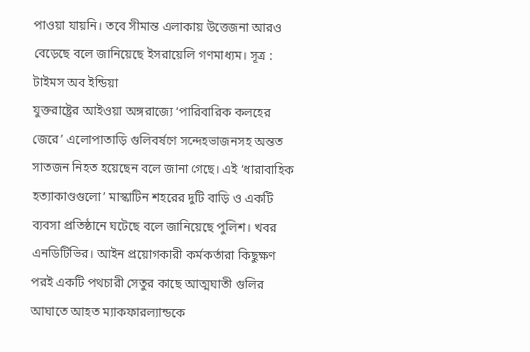পাওয়া যায়নি। তবে সীমান্ত এলাকায় উত্তেজনা আরও বেড়েছে বলে জানিয়েছে ইসরায়েলি গণমাধ্যম। সূত্র : টাইমস অব ইন্ডিয়া
যুক্তরাষ্ট্রের আইওয়া অঙ্গরাজ্যে ‘পারিবারিক কলহের জেরে’ এলোপাতাড়ি গুলিবর্ষণে সন্দেহভাজনসহ অন্তত সাতজন নিহত হয়েছেন বলে জানা গেছে। এই ‘ধারাবাহিক হত্যাকাণ্ডগুলো’ মাস্কাটিন শহরের দুটি বাড়ি ও একটি ব্যবসা প্রতিষ্ঠানে ঘটেছে বলে জানিয়েছে পুলিশ। খবর এনডিটিভির। আইন প্রয়োগকারী কর্মকর্তারা কিছুক্ষণ পরই একটি পথচারী সেতুর কাছে আত্মঘাতী গুলির আঘাতে আহত ম্যাকফারল্যান্ডকে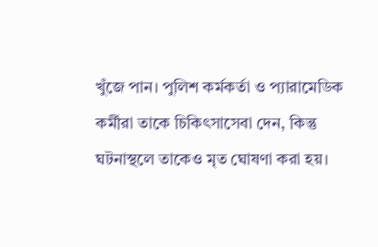খুঁজে পান। পুলিশ কর্মকর্তা ও প্যারামেডিক কর্মীরা তাকে চিকিৎসাসেবা দেন, কিন্তু ঘটনাস্থলে তাকেও মৃত ঘোষণা করা হয়।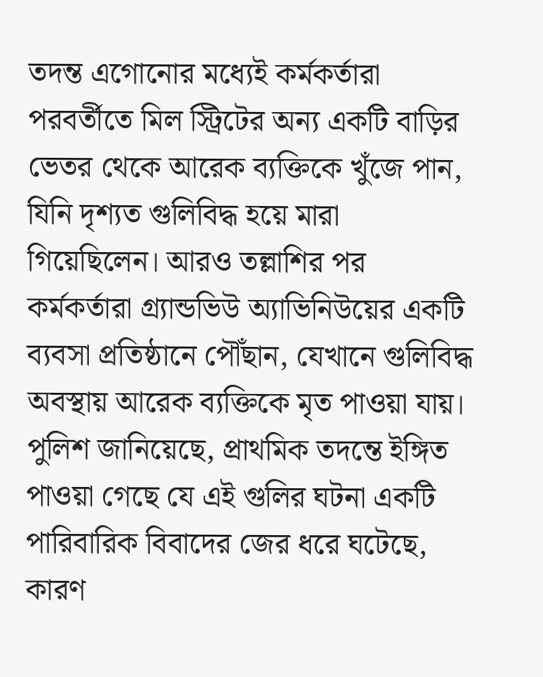তদন্ত এগোনোর মধ্যেই কর্মকর্তারা পরবর্তীতে মিল স্ট্রিটের অন্য একটি বাড়ির ভেতর থেকে আরেক ব্যক্তিকে খুঁজে পান, যিনি দৃশ্যত গুলিবিদ্ধ হয়ে মারা গিয়েছিলেন। আরও তল্লাশির পর কর্মকর্তারা গ্র্যান্ডভিউ অ্যাভিনিউয়ের একটি ব্যবসা প্রতিষ্ঠানে পৌঁছান, যেখানে গুলিবিদ্ধ অবস্থায় আরেক ব্যক্তিকে মৃত পাওয়া যায়। পুলিশ জানিয়েছে, প্রাথমিক তদন্তে ইঙ্গিত পাওয়া গেছে যে এই গুলির ঘটনা একটি পারিবারিক বিবাদের জের ধরে ঘটেছে, কারণ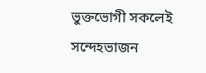ভুক্তভোগী সকলেই সন্দেহভাজন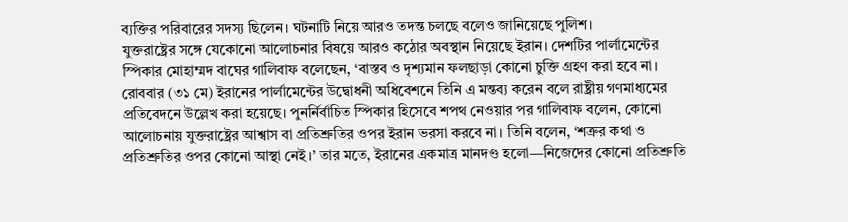ব্যক্তির পরিবারের সদস্য ছিলেন। ঘটনাটি নিয়ে আরও তদন্ত চলছে বলেও জানিয়েছে পুলিশ।
যুক্তরাষ্ট্রের সঙ্গে যেকোনো আলোচনার বিষয়ে আরও কঠোর অবস্থান নিয়েছে ইরান। দেশটির পার্লামেন্টের স্পিকার মোহাম্মদ বাঘের গালিবাফ বলেছেন, ‘বাস্তব ও দৃশ্যমান ফলছাড়া কোনো চুক্তি গ্রহণ করা হবে না। রোববার (৩১ মে) ইরানের পার্লামেন্টের উদ্বোধনী অধিবেশনে তিনি এ মন্তব্য করেন বলে রাষ্ট্রীয় গণমাধ্যমের প্রতিবেদনে উল্লেখ করা হয়েছে। পুনর্নির্বাচিত স্পিকার হিসেবে শপথ নেওয়ার পর গালিবাফ বলেন, কোনো আলোচনায় যুক্তরাষ্ট্রের আশ্বাস বা প্রতিশ্রুতির ওপর ইরান ভরসা করবে না। তিনি বলেন, ‘শত্রুর কথা ও প্রতিশ্রুতির ওপর কোনো আস্থা নেই।’ তার মতে, ইরানের একমাত্র মানদণ্ড হলো—নিজেদের কোনো প্রতিশ্রুতি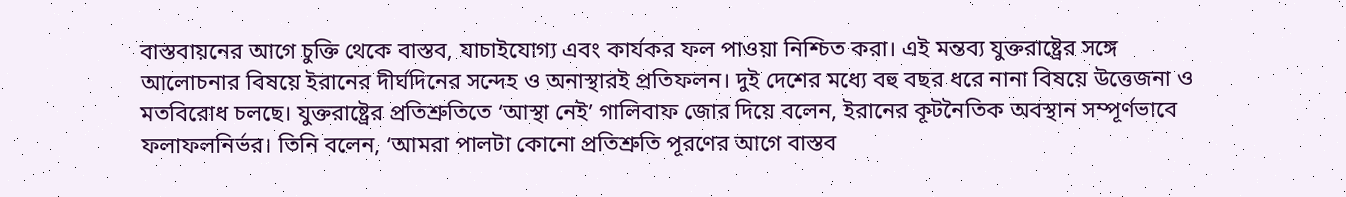বাস্তবায়নের আগে চুক্তি থেকে বাস্তব, যাচাইযোগ্য এবং কার্যকর ফল পাওয়া নিশ্চিত করা। এই মন্তব্য যুক্তরাষ্ট্রের সঙ্গে আলোচনার বিষয়ে ইরানের দীর্ঘদিনের সন্দেহ ও অনাস্থারই প্রতিফলন। দুই দেশের মধ্যে বহু বছর ধরে নানা বিষয়ে উত্তেজনা ও মতবিরোধ চলছে। যুক্তরাষ্ট্রের প্রতিশ্রুতিতে ‘আস্থা নেই’ গালিবাফ জোর দিয়ে বলেন, ইরানের কূটনৈতিক অবস্থান সম্পূর্ণভাবে ফলাফলনির্ভর। তিনি বলেন, ‘আমরা পালটা কোনো প্রতিশ্রুতি পূরণের আগে বাস্তব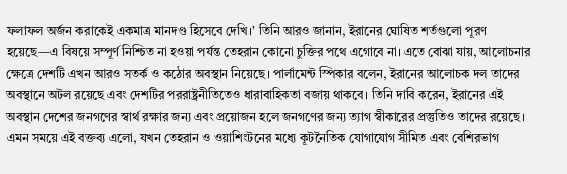ফলাফল অর্জন করাকেই একমাত্র মানদণ্ড হিসেবে দেখি।’ তিনি আরও জানান, ইরানের ঘোষিত শর্তগুলো পূরণ হয়েছে—এ বিষয়ে সম্পূর্ণ নিশ্চিত না হওয়া পর্যন্ত তেহরান কোনো চুক্তির পথে এগোবে না। এতে বোঝা যায়, আলোচনার ক্ষেত্রে দেশটি এখন আরও সতর্ক ও কঠোর অবস্থান নিয়েছে। পার্লামেন্ট স্পিকার বলেন, ইরানের আলোচক দল তাদের অবস্থানে অটল রয়েছে এবং দেশটির পররাষ্ট্রনীতিতেও ধারাবাহিকতা বজায় থাকবে। তিনি দাবি করেন, ইরানের এই অবস্থান দেশের জনগণের স্বার্থ রক্ষার জন্য এবং প্রয়োজন হলে জনগণের জন্য ত্যাগ স্বীকারের প্রস্তুতিও তাদের রয়েছে। এমন সময়ে এই বক্তব্য এলো, যখন তেহরান ও ওয়াশিংটনের মধ্যে কূটনৈতিক যোগাযোগ সীমিত এবং বেশিরভাগ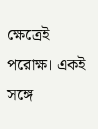ক্ষেত্রেই পরোক্ষ। একই সঙ্গে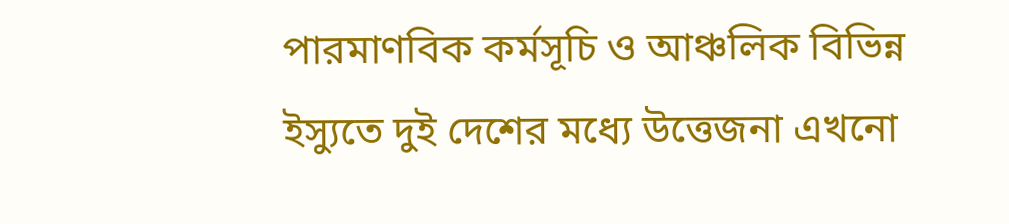পারমাণবিক কর্মসূচি ও আঞ্চলিক বিভিন্ন ইস্যুতে দুই দেশের মধ্যে উত্তেজনা এখনো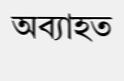অব্যাহত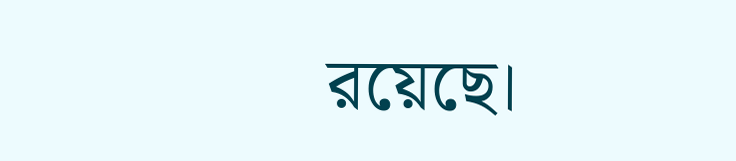রয়েছে।